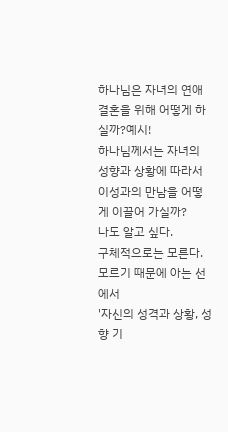하나님은 자녀의 연애결혼을 위해 어떻게 하실까?예시!
하나님께서는 자녀의 성향과 상황에 따라서 이성과의 만남을 어떻게 이끌어 가실까?
나도 알고 싶다.
구체적으로는 모른다.
모르기 때문에 아는 선에서
'자신의 성격과 상황, 성향 기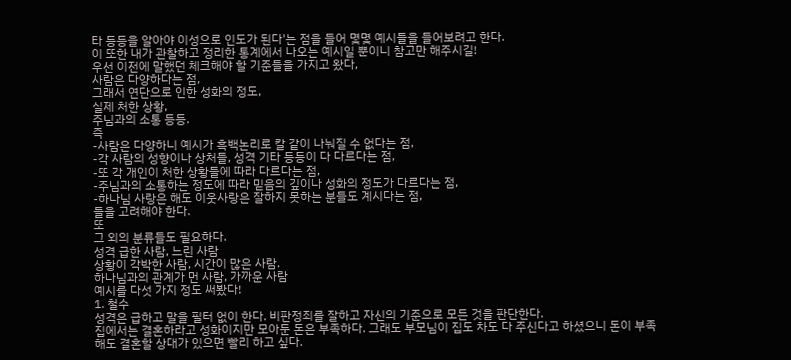타 등등을 알아야 이성으로 인도가 된다'는 점을 들어 몇몇 예시들을 들어보려고 한다.
이 또한 내가 관찰하고 정리한 통계에서 나오는 예시일 뿐이니 참고만 해주시길!
우선 이전에 말했던 체크해야 할 기준들을 가지고 왔다,
사람은 다양하다는 점,
그래서 연단으로 인한 성화의 정도,
실제 처한 상황,
주님과의 소통 등등.
즉
-사람은 다양하니 예시가 흑백논리로 칼 같이 나눠질 수 없다는 점,
-각 사람의 성향이나 상처들, 성격 기타 등등이 다 다르다는 점,
-또 각 개인이 처한 상황들에 따라 다르다는 점,
-주님과의 소통하는 정도에 따라 믿음의 깊이나 성화의 정도가 다르다는 점,
-하나님 사랑은 해도 이웃사랑은 잘하지 못하는 분들도 계시다는 점,
들을 고려해야 한다.
또
그 외의 분류들도 필요하다.
성격 급한 사람, 느린 사람
상황이 각박한 사람, 시간이 많은 사람.
하나님과의 관계가 먼 사람, 가까운 사람
예시를 다섯 가지 정도 써봤다!
1. 철수
성격은 급하고 말을 필터 없이 한다. 비판정죄를 잘하고 자신의 기준으로 모든 것을 판단한다.
집에서는 결혼하라고 성화이지만 모아둔 돈은 부족하다. 그래도 부모님이 집도 차도 다 주신다고 하셨으니 돈이 부족해도 결혼할 상대가 있으면 빨리 하고 싶다.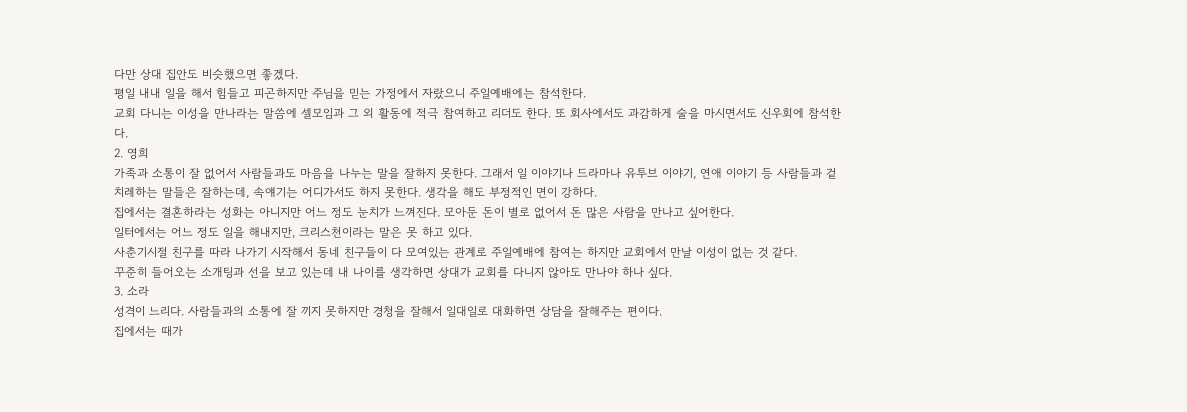다만 상대 집안도 비슷했으면 좋겠다.
평일 내내 일을 해서 힘들고 피곤하지만 주님을 믿는 가정에서 자랐으니 주일예배에는 참석한다.
교회 다니는 이성을 만나라는 말씀에 셀모임과 그 외 활동에 적극 참여하고 리더도 한다. 또 회사에서도 과감하게 술을 마시면서도 신우회에 참석한다.
2. 영희
가족과 소통이 잘 없어서 사람들과도 마음을 나누는 말을 잘하지 못한다. 그래서 일 이야기나 드라마나 유투브 이야기, 연애 이야기 등 사람들과 겉치레하는 말들은 잘하는데, 속얘기는 어디가서도 하지 못한다. 생각을 해도 부정적인 면이 강하다.
집에서는 결혼하라는 성화는 아니지만 어느 정도 눈치가 느껴진다. 모아둔 돈이 별로 없어서 돈 많은 사람을 만나고 싶어한다.
일터에서는 어느 정도 일을 해내지만, 크리스천이라는 말은 못 하고 있다.
사춘기시절 친구를 따라 나가기 시작해서 동네 친구들이 다 모여있는 관계로 주일예배에 참여는 하지만 교회에서 만날 이성이 없는 것 같다.
꾸준히 들어오는 소개팅과 선을 보고 있는데 내 나이를 생각하면 상대가 교회를 다니지 않아도 만나야 하나 싶다.
3. 소라
성격이 느리다. 사람들과의 소통에 잘 끼지 못하지만 경청을 잘해서 일대일로 대화하면 상담을 잘해주는 편이다.
집에서는 때가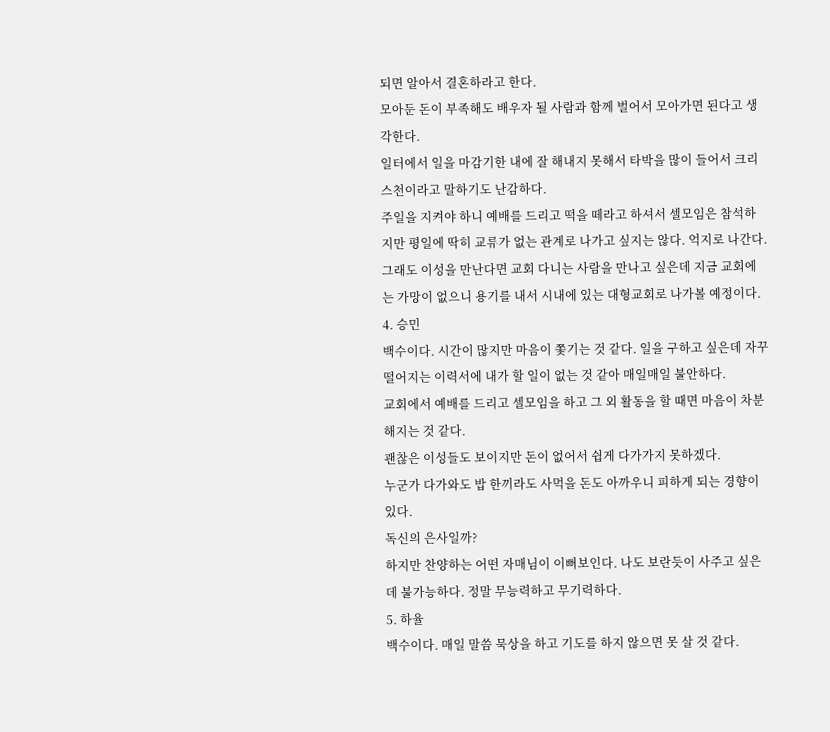되면 알아서 결혼하라고 한다.
모아둔 돈이 부족해도 배우자 될 사람과 함께 벌어서 모아가면 된다고 생각한다.
일터에서 일을 마감기한 내에 잘 해내지 못해서 타박을 많이 들어서 크리스천이라고 말하기도 난감하다.
주일을 지켜야 하니 예배를 드리고 떡을 떼라고 하셔서 셀모임은 참석하지만 평일에 딱히 교류가 없는 관계로 나가고 싶지는 않다. 억지로 나간다.
그래도 이성을 만난다면 교회 다니는 사람을 만나고 싶은데 지금 교회에는 가망이 없으니 용기를 내서 시내에 있는 대형교회로 나가볼 예정이다.
4. 승민
백수이다. 시간이 많지만 마음이 쫓기는 것 같다. 일을 구하고 싶은데 자꾸 떨어지는 이력서에 내가 할 일이 없는 것 같아 매일매일 불안하다.
교회에서 예배를 드리고 셀모임을 하고 그 외 활동을 할 때면 마음이 차분해지는 것 같다.
괜찮은 이성들도 보이지만 돈이 없어서 쉽게 다가가지 못하겠다.
누군가 다가와도 밥 한끼라도 사먹을 돈도 아까우니 피하게 되는 경향이 있다.
독신의 은사일까?
하지만 찬양하는 어떤 자매님이 이뻐보인다. 나도 보란듯이 사주고 싶은데 불가능하다. 정말 무능력하고 무기력하다.
5. 하율
백수이다. 매일 말씀 묵상을 하고 기도를 하지 않으면 못 살 것 같다.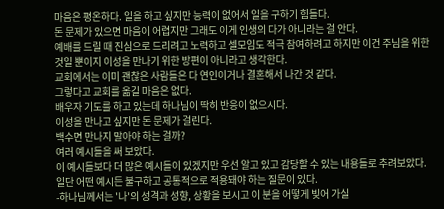마음은 평온하다. 일을 하고 싶지만 능력이 없어서 일을 구하기 힘들다.
돈 문제가 있으면 마음이 어렵지만 그래도 이게 인생의 다가 아니라는 걸 안다.
예배를 드릴 때 진심으로 드리려고 노력하고 셀모임도 적극 참여하려고 하지만 이건 주님을 위한 것일 뿐이지 이성을 만나기 위한 방편이 아니라고 생각한다.
교회에서는 이미 괜찮은 사람들은 다 연인이거나 결혼해서 나간 것 같다.
그렇다고 교회를 옮길 마음은 없다.
배우자 기도를 하고 있는데 하나님이 딱히 반응이 없으시다.
이성을 만나고 싶지만 돈 문제가 걸린다.
백수면 만나지 말아야 하는 걸까?
여러 예시들을 써 보았다.
이 예시들보다 더 많은 예시들이 있겠지만 우선 알고 있고 감당할 수 있는 내용들로 추려보았다.
일단 어떤 예시든 불구하고 공통적으로 적용돼야 하는 질문이 있다.
-하나님께서는 '나'의 성격과 성향, 상황을 보시고 이 분을 어떻게 빚어 가실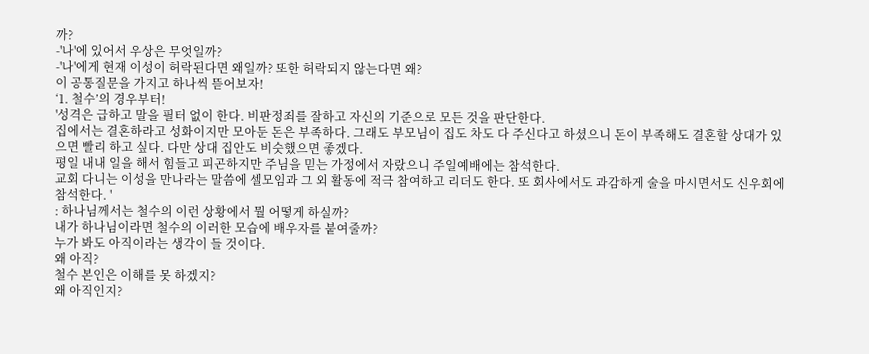까?
-'나'에 있어서 우상은 무엇일까?
-'나'에게 현재 이성이 허락된다면 왜일까? 또한 허락되지 않는다면 왜?
이 공통질문을 가지고 하나씩 뜯어보자!
‘1. 철수’의 경우부터!
'성격은 급하고 말을 필터 없이 한다. 비판정죄를 잘하고 자신의 기준으로 모든 것을 판단한다.
집에서는 결혼하라고 성화이지만 모아둔 돈은 부족하다. 그래도 부모님이 집도 차도 다 주신다고 하셨으니 돈이 부족해도 결혼할 상대가 있으면 빨리 하고 싶다. 다만 상대 집안도 비슷했으면 좋겠다.
평일 내내 일을 해서 힘들고 피곤하지만 주님을 믿는 가정에서 자랐으니 주일예배에는 참석한다.
교회 다니는 이성을 만나라는 말씀에 셀모임과 그 외 활동에 적극 참여하고 리더도 한다. 또 회사에서도 과감하게 술을 마시면서도 신우회에 참석한다. '
: 하나님께서는 철수의 이런 상황에서 뭘 어떻게 하실까?
내가 하나님이라면 철수의 이러한 모습에 배우자를 붙여줄까?
누가 봐도 아직이라는 생각이 들 것이다.
왜 아직?
철수 본인은 이해를 못 하겠지?
왜 아직인지?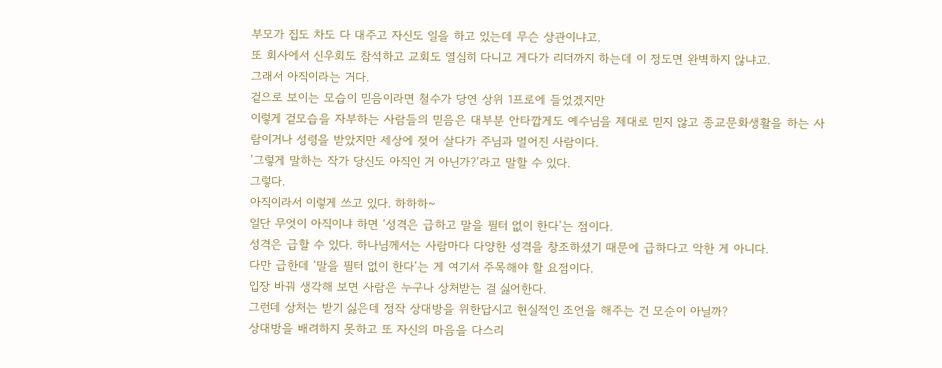부모가 집도 차도 다 대주고 자신도 일을 하고 있는데 무슨 상관이냐고.
또 회사에서 신우회도 참석하고 교회도 열심히 다니고 게다가 리더까지 하는데 이 정도면 완벽하지 않냐고.
그래서 아직이라는 거다.
겉으로 보이는 모습이 믿음이라면 철수가 당연 상위 1프로에 들었겠지만
이렇게 겉모습을 자부하는 사람들의 믿음은 대부분 안타깝게도 예수님을 제대로 믿지 않고 종교문화생활을 하는 사람이거나 성령을 받았지만 세상에 젖어 살다가 주님과 멀어진 사람이다.
‘그렇게 말하는 작가 당신도 아직인 거 아닌가?’라고 말할 수 있다.
그렇다.
아직이라서 이렇게 쓰고 있다. 하하하~
일단 무엇이 아직이냐 하면 ‘성격은 급하고 말을 필터 없이 한다’는 점이다.
성격은 급할 수 있다. 하나님께서는 사람마다 다양한 성격을 창조하셨기 때문에 급하다고 악한 게 아니다.
다만 급한데 ‘말을 필터 없이 한다’는 게 여기서 주목해야 할 요점이다.
입장 바꿔 생각해 보면 사람은 누구나 상처받는 걸 싫어한다.
그런데 상처는 받기 싫은데 정작 상대방을 위한답시고 현실적인 조언을 해주는 건 모순이 아닐까?
상대방을 배려하지 못하고 또 자신의 마음을 다스리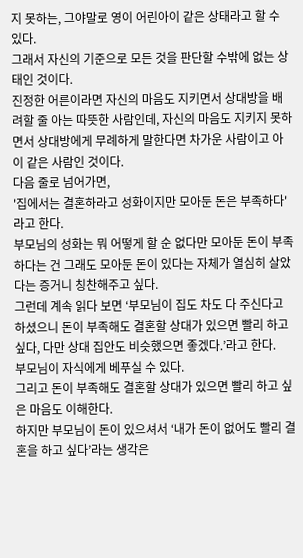지 못하는, 그야말로 영이 어린아이 같은 상태라고 할 수 있다.
그래서 자신의 기준으로 모든 것을 판단할 수밖에 없는 상태인 것이다.
진정한 어른이라면 자신의 마음도 지키면서 상대방을 배려할 줄 아는 따뜻한 사람인데, 자신의 마음도 지키지 못하면서 상대방에게 무례하게 말한다면 차가운 사람이고 아이 같은 사람인 것이다.
다음 줄로 넘어가면,
'집에서는 결혼하라고 성화이지만 모아둔 돈은 부족하다'라고 한다.
부모님의 성화는 뭐 어떻게 할 순 없다만 모아둔 돈이 부족하다는 건 그래도 모아둔 돈이 있다는 자체가 열심히 살았다는 증거니 칭찬해주고 싶다.
그런데 계속 읽다 보면 ‘부모님이 집도 차도 다 주신다고 하셨으니 돈이 부족해도 결혼할 상대가 있으면 빨리 하고 싶다, 다만 상대 집안도 비슷했으면 좋겠다.’라고 한다.
부모님이 자식에게 베푸실 수 있다.
그리고 돈이 부족해도 결혼할 상대가 있으면 빨리 하고 싶은 마음도 이해한다.
하지만 부모님이 돈이 있으셔서 ‘내가 돈이 없어도 빨리 결혼을 하고 싶다’라는 생각은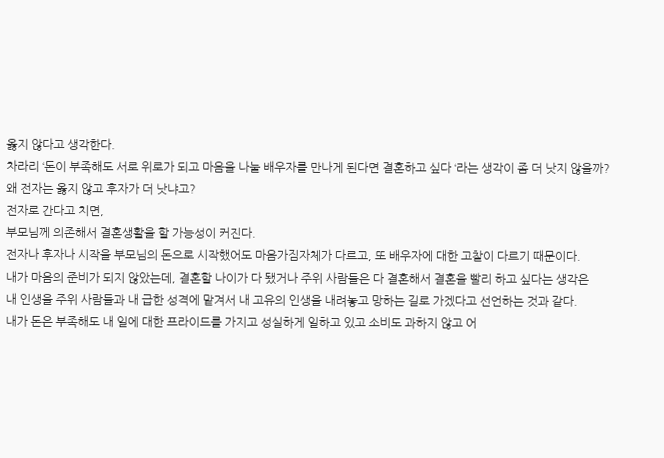옳지 않다고 생각한다.
차라리 ‘돈이 부족해도 서로 위로가 되고 마음을 나눌 배우자를 만나게 된다면 결혼하고 싶다 ‘라는 생각이 좀 더 낫지 않을까?
왜 전자는 옳지 않고 후자가 더 낫냐고?
전자로 간다고 치면,
부모님께 의존해서 결혼생활을 할 가능성이 커진다.
전자나 후자나 시작을 부모님의 돈으로 시작했어도 마음가짐자체가 다르고, 또 배우자에 대한 고찰이 다르기 때문이다.
내가 마음의 준비가 되지 않았는데, 결혼할 나이가 다 됐거나 주위 사람들은 다 결혼해서 결혼을 빨리 하고 싶다는 생각은
내 인생을 주위 사람들과 내 급한 성격에 맡겨서 내 고유의 인생을 내려놓고 망하는 길로 가겠다고 선언하는 것과 같다.
내가 돈은 부족해도 내 일에 대한 프라이드를 가지고 성실하게 일하고 있고 소비도 과하지 않고 어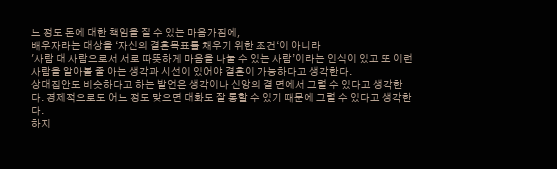느 정도 돈에 대한 책임을 질 수 있는 마음가짐에,
배우자라는 대상을 ‘자신의 결혼목표를 채우기 위한 조건‘이 아니라
'사람 대 사람으로서 서로 따뜻하게 마음을 나눌 수 있는 사람’이라는 인식이 있고 또 이런 사람을 알아볼 줄 아는 생각과 시선이 있어야 결혼이 가능하다고 생각한다.
상대집안도 비슷하다고 하는 발언은 생각이나 신앙의 결 면에서 그럴 수 있다고 생각한다. 경제적으로도 어느 정도 맞으면 대화도 잘 통할 수 있기 때문에 그럴 수 있다고 생각한다.
하지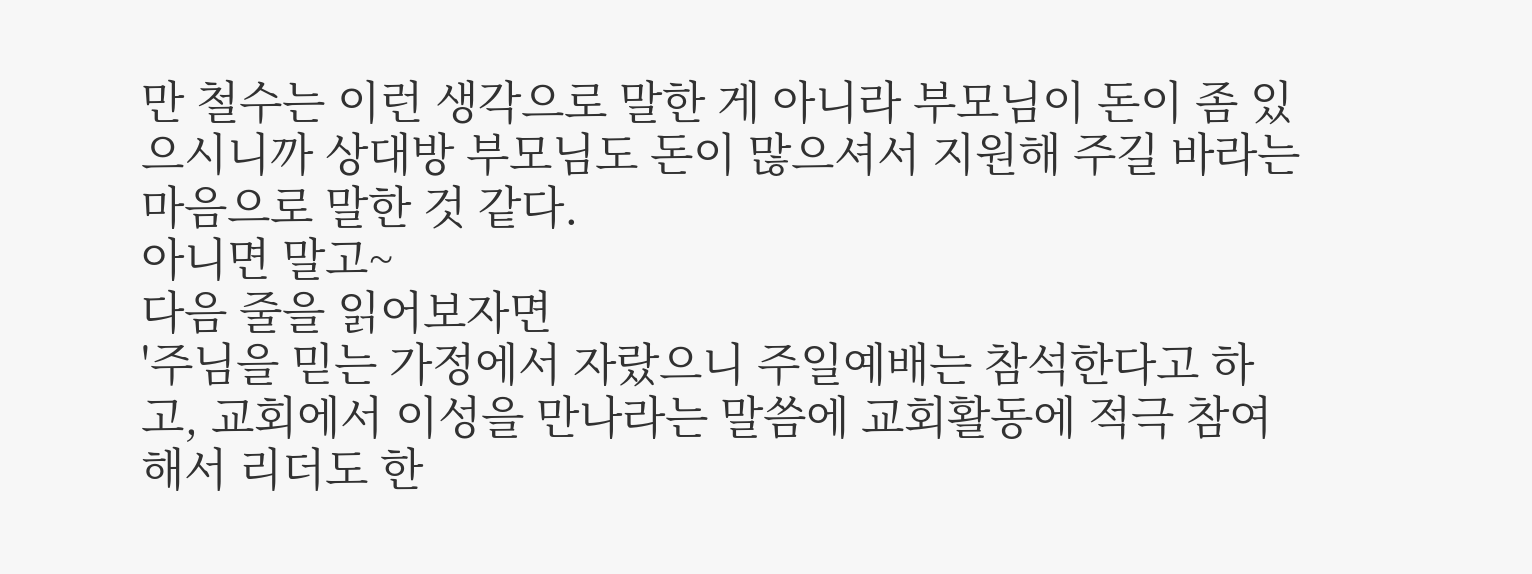만 철수는 이런 생각으로 말한 게 아니라 부모님이 돈이 좀 있으시니까 상대방 부모님도 돈이 많으셔서 지원해 주길 바라는 마음으로 말한 것 같다.
아니면 말고~
다음 줄을 읽어보자면
'주님을 믿는 가정에서 자랐으니 주일예배는 참석한다고 하고, 교회에서 이성을 만나라는 말씀에 교회활동에 적극 참여해서 리더도 한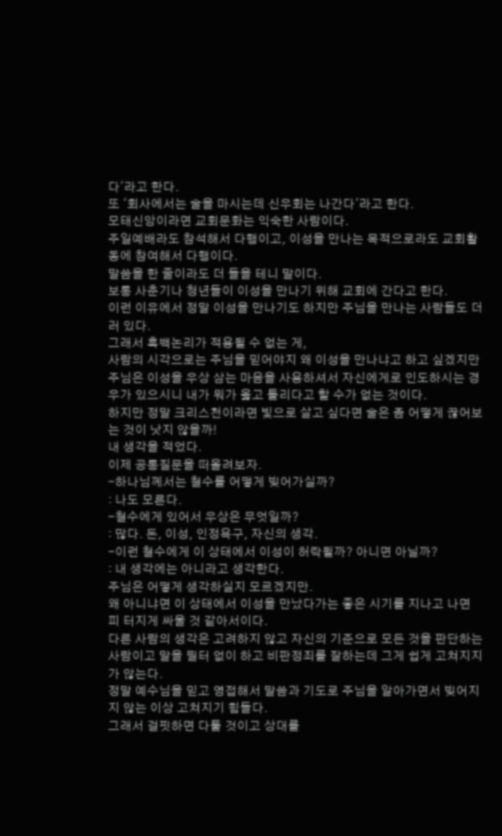다'라고 한다.
또 '회사에서는 술을 마시는데 신우회는 나간다'라고 한다.
모태신앙이라면 교회문화는 익숙한 사람이다.
주일예배라도 참석해서 다행이고, 이성을 만나는 목적으로라도 교회활동에 참여해서 다행이다.
말씀을 한 줄이라도 더 들을 테니 말이다.
보통 사춘기나 청년들이 이성을 만나기 위해 교회에 간다고 한다.
이런 이유에서 정말 이성을 만나기도 하지만 주님을 만나는 사람들도 더러 있다.
그래서 흑백논리가 적용될 수 없는 게,
사람의 시각으로는 주님을 믿어야지 왜 이성을 만나냐고 하고 싶겠지만
주님은 이성을 우상 삼는 마음을 사용하셔서 자신에게로 인도하시는 경우가 있으시니 내가 뭐가 옳고 틀리다고 할 수가 없는 것이다.
하지만 정말 크리스천이라면 빛으로 살고 싶다면 술은 좀 어떻게 끊어보는 것이 낫지 않을까!
내 생각을 적었다.
이제 공통질문을 떠올려보자.
-하나님께서는 철수를 어떻게 빚어가실까?
: 나도 모른다.
-철수에게 있어서 우상은 무엇일까?
: 많다. 돈, 이성, 인정욕구, 자신의 생각.
-이런 철수에게 이 상태에서 이성이 허락될까? 아니면 아닐까?
: 내 생각에는 아니라고 생각한다.
주님은 어떻게 생각하실지 모르겠지만.
왜 아니냐면 이 상태에서 이성을 만났다가는 좋은 시기를 지나고 나면 피 터지게 싸울 것 같아서이다.
다른 사람의 생각은 고려하지 않고 자신의 기준으로 모든 것을 판단하는 사람이고 말을 필터 없이 하고 비판정죄를 잘하는데 그게 쉽게 고쳐지지가 않는다.
정말 예수님을 믿고 영접해서 말씀과 기도로 주님을 알아가면서 빚어지지 않는 이상 고쳐지기 힘들다.
그래서 걸핏하면 다툴 것이고 상대를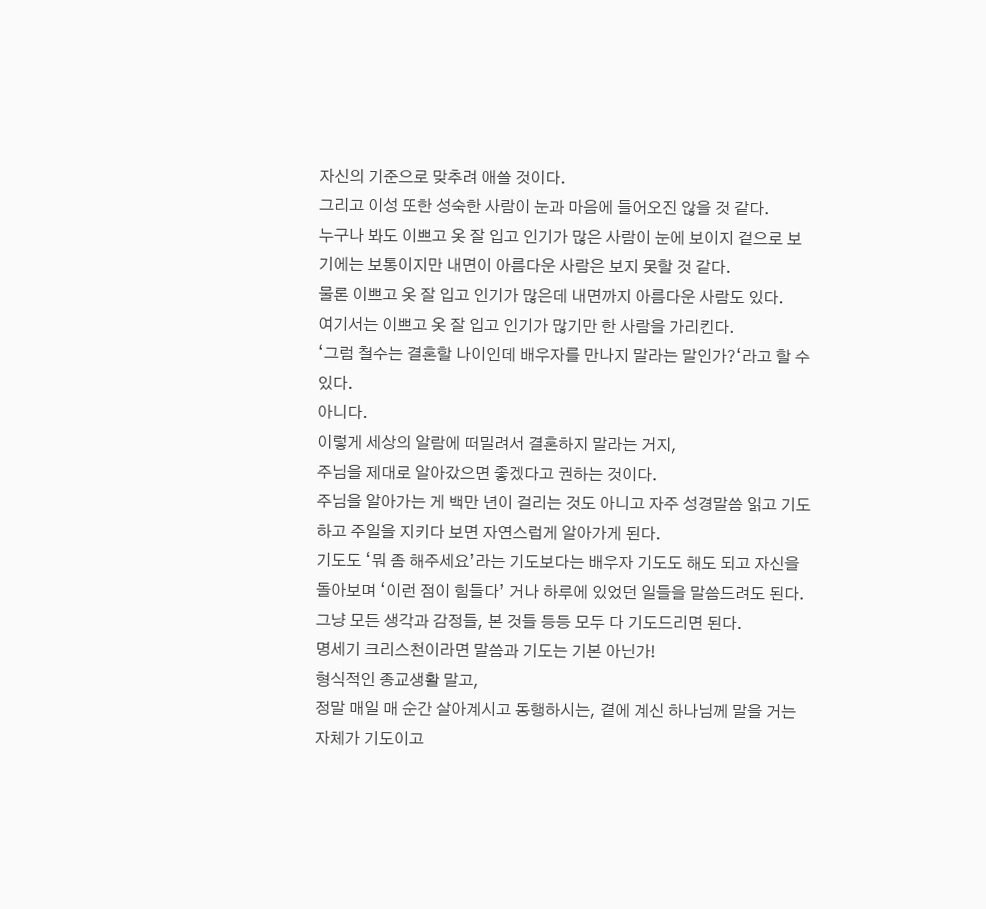자신의 기준으로 맞추려 애쓸 것이다.
그리고 이성 또한 성숙한 사람이 눈과 마음에 들어오진 않을 것 같다.
누구나 봐도 이쁘고 옷 잘 입고 인기가 많은 사람이 눈에 보이지 겉으로 보기에는 보통이지만 내면이 아름다운 사람은 보지 못할 것 같다.
물론 이쁘고 옷 잘 입고 인기가 많은데 내면까지 아름다운 사람도 있다.
여기서는 이쁘고 옷 잘 입고 인기가 많기만 한 사람을 가리킨다.
‘그럼 철수는 결혼할 나이인데 배우자를 만나지 말라는 말인가?‘라고 할 수 있다.
아니다.
이렇게 세상의 알람에 떠밀려서 결혼하지 말라는 거지,
주님을 제대로 알아갔으면 좋겠다고 권하는 것이다.
주님을 알아가는 게 백만 년이 걸리는 것도 아니고 자주 성경말씀 읽고 기도 하고 주일을 지키다 보면 자연스럽게 알아가게 된다.
기도도 ‘뭐 좀 해주세요’라는 기도보다는 배우자 기도도 해도 되고 자신을 돌아보며 ‘이런 점이 힘들다’ 거나 하루에 있었던 일들을 말씀드려도 된다.
그냥 모든 생각과 감정들, 본 것들 등등 모두 다 기도드리면 된다.
명세기 크리스천이라면 말씀과 기도는 기본 아닌가!
형식적인 종교생활 말고,
정말 매일 매 순간 살아계시고 동행하시는, 곁에 계신 하나님께 말을 거는 자체가 기도이고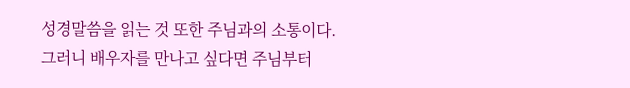성경말씀을 읽는 것 또한 주님과의 소통이다.
그러니 배우자를 만나고 싶다면 주님부터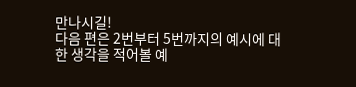만나시길!
다음 편은 2번부터 5번까지의 예시에 대한 생각을 적어볼 예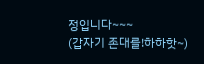정입니다~~~
(갑자기 존대를!하하핫~)